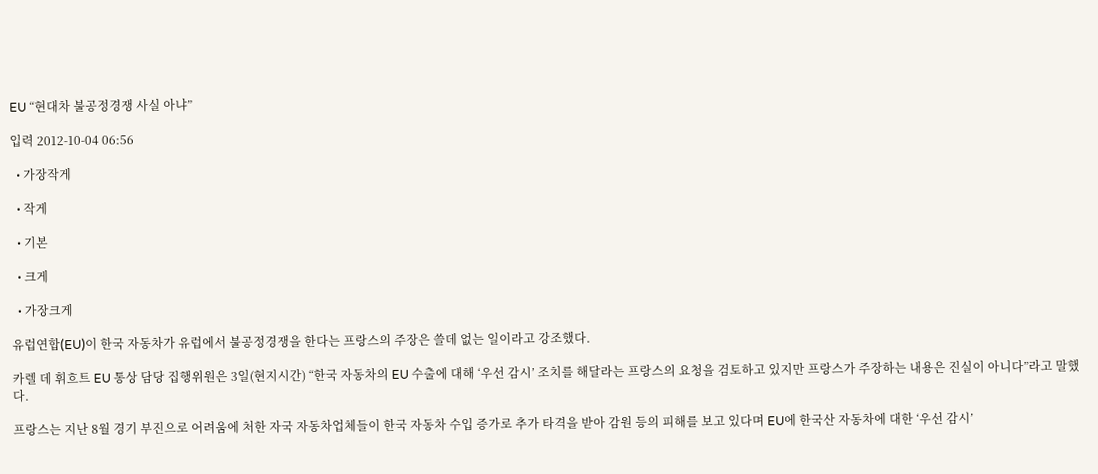EU “현대차 불공정경쟁 사실 아냐”

입력 2012-10-04 06:56

  • 가장작게

  • 작게

  • 기본

  • 크게

  • 가장크게

유럽연합(EU)이 한국 자동차가 유럽에서 불공정경쟁을 한다는 프랑스의 주장은 쓸데 없는 일이라고 강조했다.

카렐 데 휘흐트 EU 통상 담당 집행위원은 3일(현지시간) “한국 자동차의 EU 수출에 대해 ‘우선 감시’ 조치를 해달라는 프랑스의 요청을 검토하고 있지만 프랑스가 주장하는 내용은 진실이 아니다”라고 말했다.

프랑스는 지난 8월 경기 부진으로 어려움에 처한 자국 자동차업체들이 한국 자동차 수입 증가로 추가 타격을 받아 감원 등의 피해를 보고 있다며 EU에 한국산 자동차에 대한 ‘우선 감시’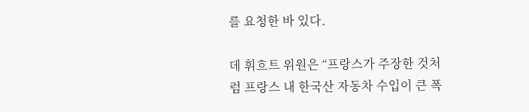를 요청한 바 있다.

데 휘흐트 위원은 “프랑스가 주장한 것처럼 프랑스 내 한국산 자동차 수입이 큰 폭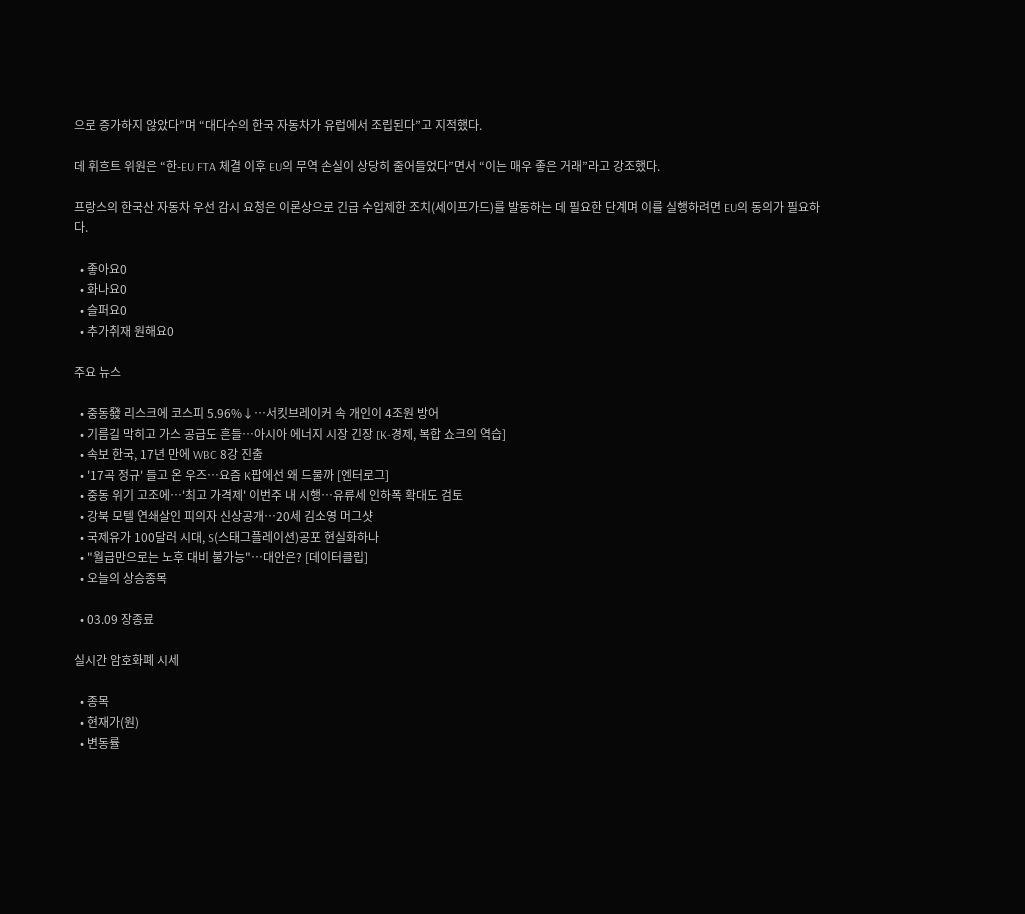으로 증가하지 않았다”며 “대다수의 한국 자동차가 유럽에서 조립된다”고 지적했다.

데 휘흐트 위원은 “한-EU FTA 체결 이후 EU의 무역 손실이 상당히 줄어들었다”면서 “이는 매우 좋은 거래”라고 강조했다.

프랑스의 한국산 자동차 우선 감시 요청은 이론상으로 긴급 수입제한 조치(세이프가드)를 발동하는 데 필요한 단계며 이를 실행하려면 EU의 동의가 필요하다.

  • 좋아요0
  • 화나요0
  • 슬퍼요0
  • 추가취재 원해요0

주요 뉴스

  • 중동發 리스크에 코스피 5.96%↓⋯서킷브레이커 속 개인이 4조원 방어
  • 기름길 막히고 가스 공급도 흔들…아시아 에너지 시장 긴장 [K-경제, 복합 쇼크의 역습]
  • 속보 한국, 17년 만에 WBC 8강 진출
  • '17곡 정규' 들고 온 우즈⋯요즘 K팝에선 왜 드물까 [엔터로그]
  • 중동 위기 고조에…'최고 가격제' 이번주 내 시행…유류세 인하폭 확대도 검토
  • 강북 모텔 연쇄살인 피의자 신상공개…20세 김소영 머그샷
  • 국제유가 100달러 시대, S(스태그플레이션)공포 현실화하나
  • "월급만으로는 노후 대비 불가능"…대안은? [데이터클립]
  • 오늘의 상승종목

  • 03.09 장종료

실시간 암호화폐 시세

  • 종목
  • 현재가(원)
  • 변동률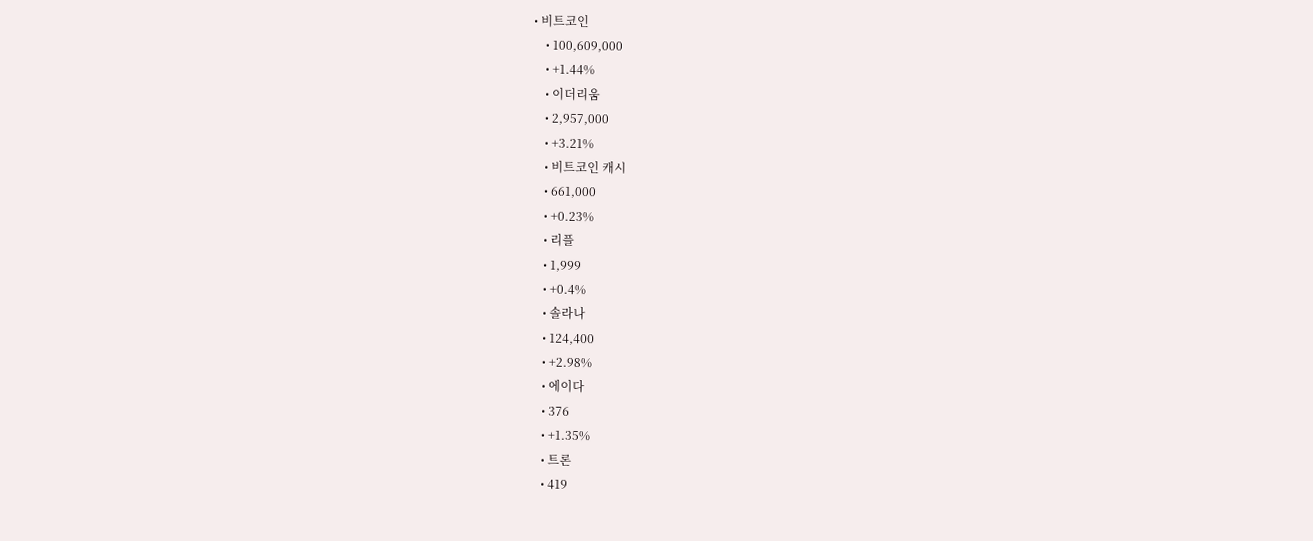• 비트코인
    • 100,609,000
    • +1.44%
    • 이더리움
    • 2,957,000
    • +3.21%
    • 비트코인 캐시
    • 661,000
    • +0.23%
    • 리플
    • 1,999
    • +0.4%
    • 솔라나
    • 124,400
    • +2.98%
    • 에이다
    • 376
    • +1.35%
    • 트론
    • 419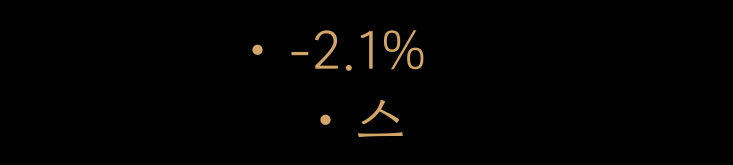• -2.1%
    • 스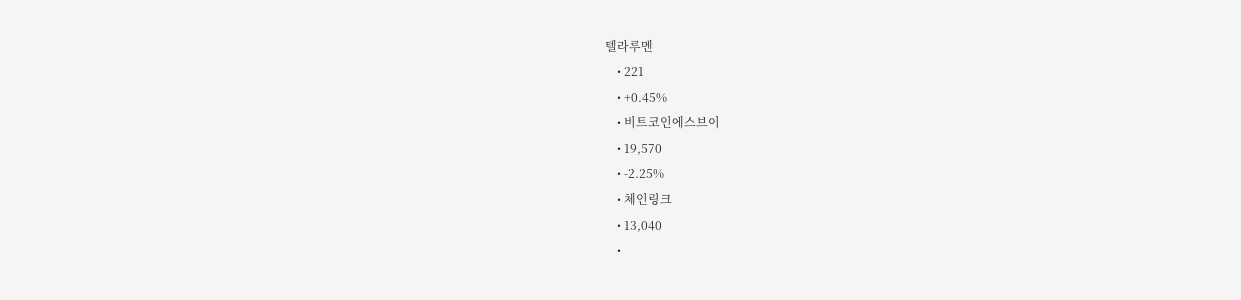텔라루멘
    • 221
    • +0.45%
    • 비트코인에스브이
    • 19,570
    • -2.25%
    • 체인링크
    • 13,040
    •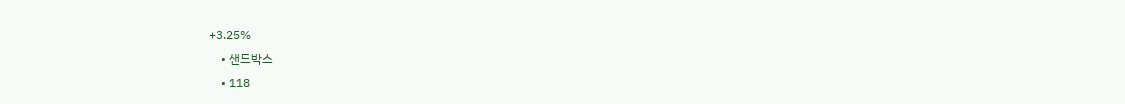+3.25%
    • 샌드박스
    • 118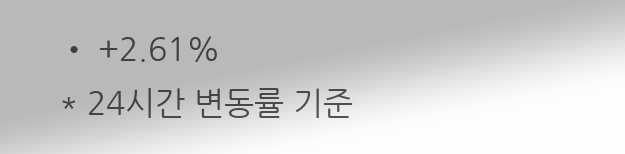• +2.61%
* 24시간 변동률 기준